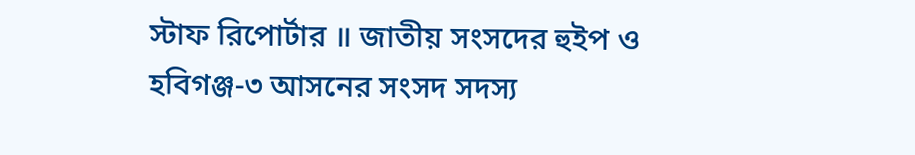স্টাফ রিপোর্টার ॥ জাতীয় সংসদের হুইপ ও হবিগঞ্জ-৩ আসনের সংসদ সদস্য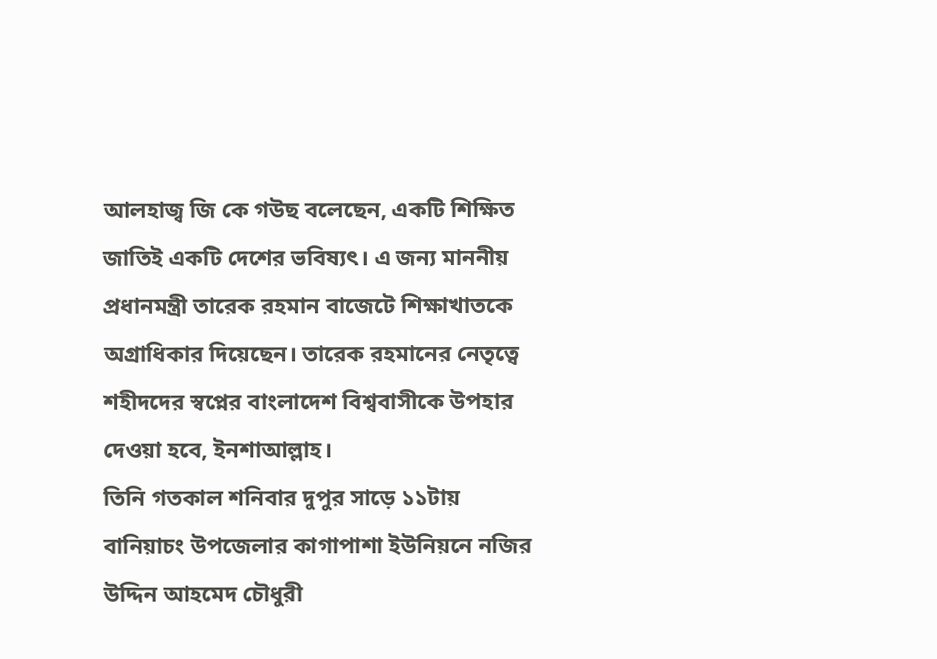আলহাজ্ব জি কে গউছ বলেছেন, একটি শিক্ষিত জাতিই একটি দেশের ভবিষ্যৎ। এ জন্য মাননীয় প্রধানমন্ত্রী তারেক রহমান বাজেটে শিক্ষাখাতকে অগ্রাধিকার দিয়েছেন। তারেক রহমানের নেতৃত্বে শহীদদের স্বপ্নের বাংলাদেশ বিশ্ববাসীকে উপহার দেওয়া হবে, ইনশাআল্লাহ।
তিনি গতকাল শনিবার দুপুর সাড়ে ১১টায় বানিয়াচং উপজেলার কাগাপাশা ইউনিয়নে নজির উদ্দিন আহমেদ চৌধুরী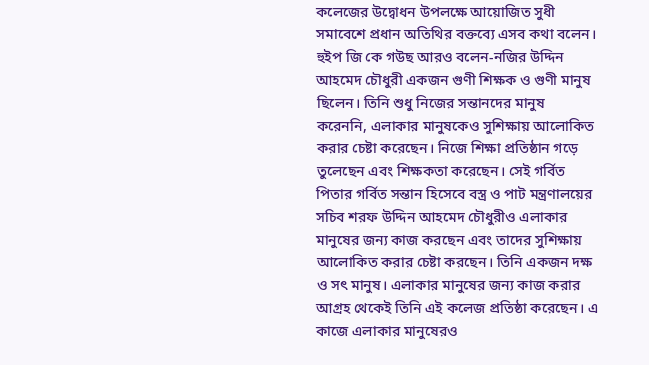কলেজের উদ্বোধন উপলক্ষে আয়োজিত সুধী সমাবেশে প্রধান অতিথির বক্তব্যে এসব কথা বলেন।
হুইপ জি কে গউছ আরও বলেন-নজির উদ্দিন আহমেদ চৌধুরী একজন গুণী শিক্ষক ও গুণী মানুষ ছিলেন। তিনি শুধু নিজের সন্তানদের মানুষ করেননি, এলাকার মানুষকেও সুশিক্ষায় আলোকিত করার চেষ্টা করেছেন। নিজে শিক্ষা প্রতিষ্ঠান গড়ে তুলেছেন এবং শিক্ষকতা করেছেন। সেই গর্বিত পিতার গর্বিত সন্তান হিসেবে বস্ত্র ও পাট মন্ত্রণালয়ের সচিব শরফ উদ্দিন আহমেদ চৌধুরীও এলাকার মানুষের জন্য কাজ করছেন এবং তাদের সুশিক্ষায় আলোকিত করার চেষ্টা করছেন। তিনি একজন দক্ষ ও সৎ মানুষ। এলাকার মানুষের জন্য কাজ করার আগ্রহ থেকেই তিনি এই কলেজ প্রতিষ্ঠা করেছেন। এ কাজে এলাকার মানুষেরও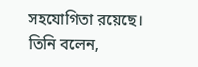সহযোগিতা রয়েছে।
তিনি বলেন,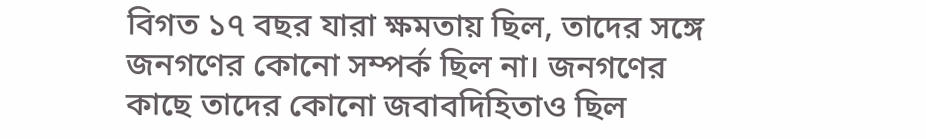বিগত ১৭ বছর যারা ক্ষমতায় ছিল, তাদের সঙ্গে জনগণের কোনো সম্পর্ক ছিল না। জনগণের কাছে তাদের কোনো জবাবদিহিতাও ছিল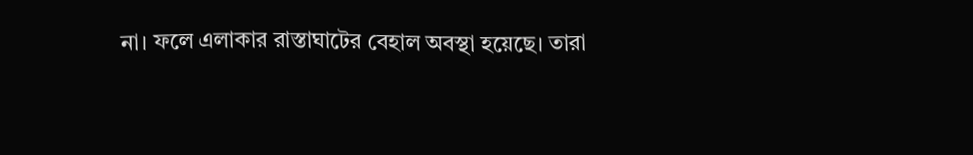না। ফলে এলাকার রাস্তাঘাটের বেহাল অবস্থা হয়েছে। তারা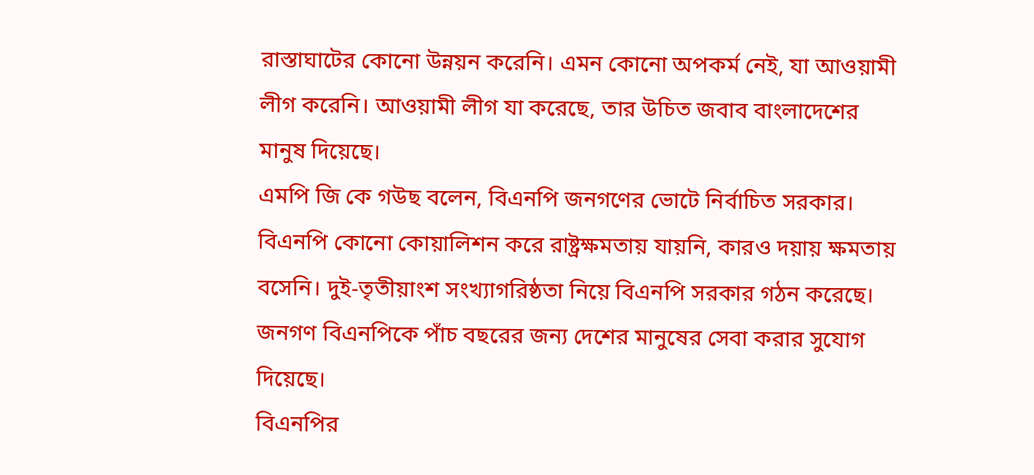রাস্তাঘাটের কোনো উন্নয়ন করেনি। এমন কোনো অপকর্ম নেই, যা আওয়ামী লীগ করেনি। আওয়ামী লীগ যা করেছে, তার উচিত জবাব বাংলাদেশের মানুষ দিয়েছে।
এমপি জি কে গউছ বলেন, বিএনপি জনগণের ভোটে নির্বাচিত সরকার। বিএনপি কোনো কোয়ালিশন করে রাষ্ট্রক্ষমতায় যায়নি, কারও দয়ায় ক্ষমতায় বসেনি। দুই-তৃতীয়াংশ সংখ্যাগরিষ্ঠতা নিয়ে বিএনপি সরকার গঠন করেছে। জনগণ বিএনপিকে পাঁচ বছরের জন্য দেশের মানুষের সেবা করার সুযোগ দিয়েছে।
বিএনপির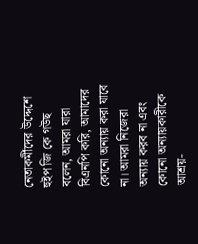নেতাকর্মীদের উদ্দেশে হুইপ জি কে গউছ বলেন, আমরা যারা বিএনপি করি, আমাদের কোনো অন্যায় করা যাবে না। আমরা নিজেরা অন্যায় করব না এবং কোনো অন্যায়কারীকে আশ্রয়-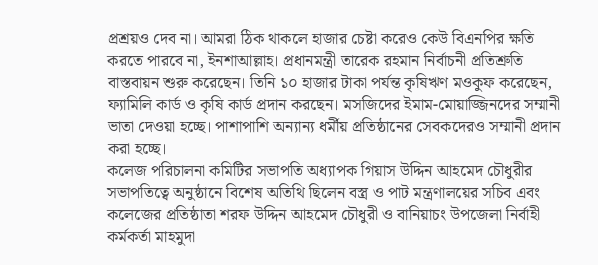প্রশ্রয়ও দেব না। আমরা ঠিক থাকলে হাজার চেষ্টা করেও কেউ বিএনপির ক্ষতি করতে পারবে না, ইনশাআল্লাহ। প্রধানমন্ত্রী তারেক রহমান নির্বাচনী প্রতিশ্রুতি বাস্তবায়ন শুরু করেছেন। তিনি ১০ হাজার টাকা পর্যন্ত কৃষিঋণ মওকুফ করেছেন, ফ্যামিলি কার্ড ও কৃষি কার্ড প্রদান করছেন। মসজিদের ইমাম-মোয়াজ্জিনদের সম্মানী ভাতা দেওয়া হচ্ছে। পাশাপাশি অন্যান্য ধর্মীয় প্রতিষ্ঠানের সেবকদেরও সম্মানী প্রদান করা হচ্ছে।
কলেজ পরিচালনা কমিটির সভাপতি অধ্যাপক গিয়াস উদ্দিন আহমেদ চৌধুরীর সভাপতিত্বে অনুষ্ঠানে বিশেষ অতিথি ছিলেন বস্ত্র ও পাট মন্ত্রণালয়ের সচিব এবং কলেজের প্রতিষ্ঠাতা শরফ উদ্দিন আহমেদ চৌধুরী ও বানিয়াচং উপজেলা নির্বাহী কর্মকর্তা মাহমুদা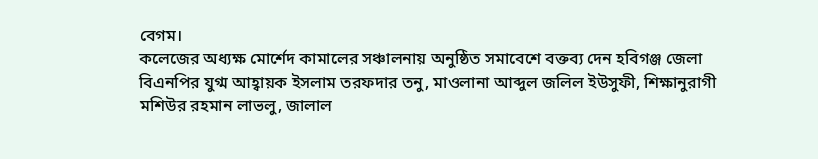বেগম।
কলেজের অধ্যক্ষ মোর্শেদ কামালের সঞ্চালনায় অনুষ্ঠিত সমাবেশে বক্তব্য দেন হবিগঞ্জ জেলা বিএনপির যুগ্ম আহ্বায়ক ইসলাম তরফদার তনু, মাওলানা আব্দুল জলিল ইউসুফী, শিক্ষানুরাগী মশিউর রহমান লাভলু, জালাল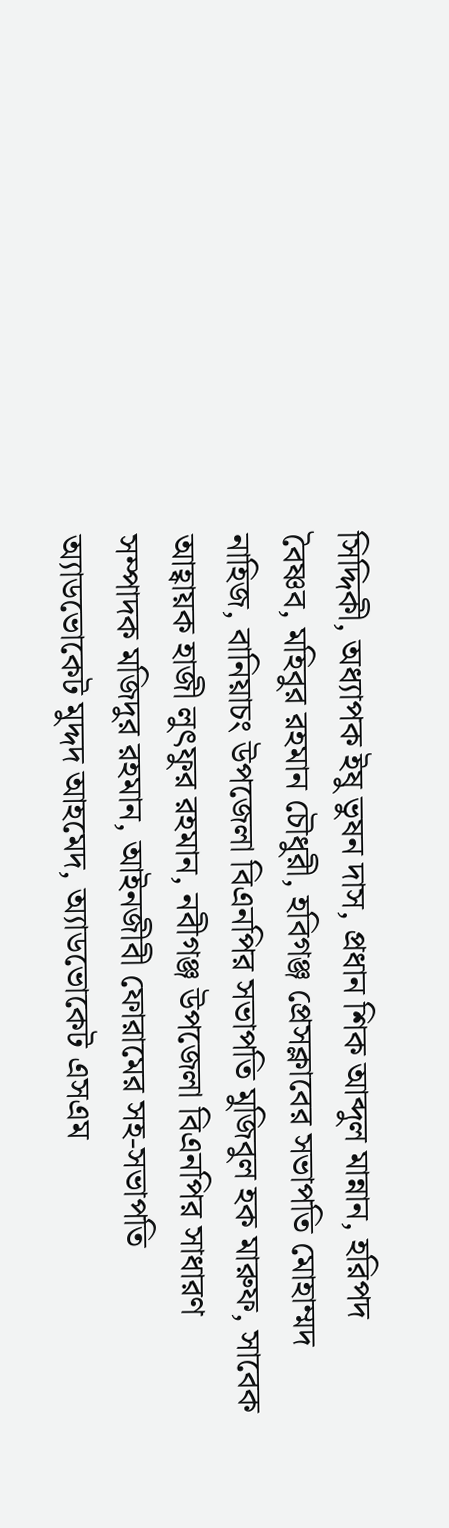সিদ্দিকী, অধ্যাপক ইষু ভুষন দাস, প্রধান শিক আব্দুল মান্নান, হরিপদ বৈষ্ণব, মহিবুর রহমান চৌধুরী, হবিগঞ্জ প্রেসক্লাবের সভাপতি মোহাম্মদ নাহিজ, বানিয়াচং উপজেলা বিএনপির সভাপতি মুজিবুল হক মারুফ, সাবেক আহ্বায়ক হাজী লুৎফুর রহমান, নবীগঞ্জ উপজেলা বিএনপির সাধারণ সম্পাদক মজিদুর রহমান, আইনজীবী ফোরামের সহ-সভাপতি অ্যাডভোকেট মুদ্দদ আহমেদ, অ্যাডভোকেট এসএম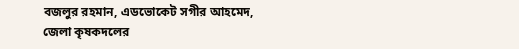বজলুর রহমান, এডভোকেট সগীর আহমেদ, জেলা কৃষকদলের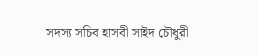সদস্য সচিব হাসবী সাইদ চৌধুরী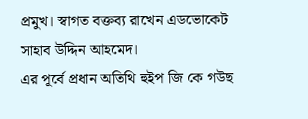প্রমুখ। স্বাগত বক্তব্য রাখেন এডভোকেট সাহাব উদ্দিন আহমেদ।
এর পূর্বে প্রধান অতিথি হুইপ জি কে গউছ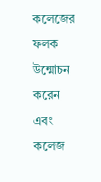কলেজের ফলক উন্মোচন করেন এবং কলেজ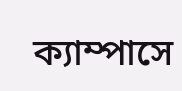ক্যাম্পাসে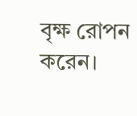বৃক্ষ রোপন করেন।